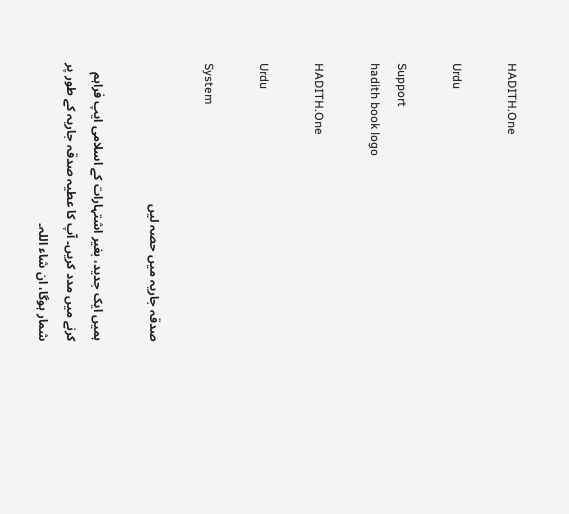HADITH.One

Urdu

Support
hadith book logo

HADITH.One

Urdu

System

صدقہ جاریہ میں حصہ لیں

ہمیں ایک جدید، بغیر اشتہارات کے اسلامی ایپ فراہم کرنے میں مدد کریں۔ آپ کا عطیہ صدقہ جاریہ کے طور پر شمار ہوگا، ان شاء اللہ۔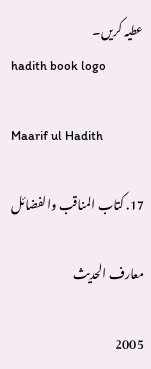عطیہ کریں۔
hadith book logo

Maarif ul Hadith

17. کتاب المناقب والفضائل

معارف الحدیث

2005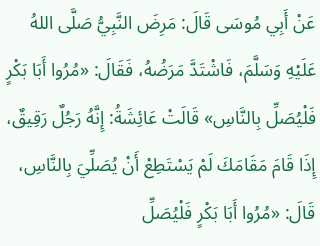عَنْ أَبِي مُوسَى قَالَ: مَرِضَ النَّبِيُّ صَلَّى اللهُ عَلَيْهِ وَسَلَّمَ، فَاشْتَدَّ مَرَضُهُ، فَقَالَ: «مُرُوا أَبَا بَكْرٍ فَلْيُصَلِّ بِالنَّاسِ» قَالَتْ عَائِشَةُ: إِنَّهُ رَجُلٌ رَقِيقٌ، إِذَا قَامَ مَقَامَكَ لَمْ يَسْتَطِعْ أَنْ يُصَلِّيَ بِالنَّاسِ، قَالَ: «مُرُوا أَبَا بَكْرٍ فَلْيُصَلِّ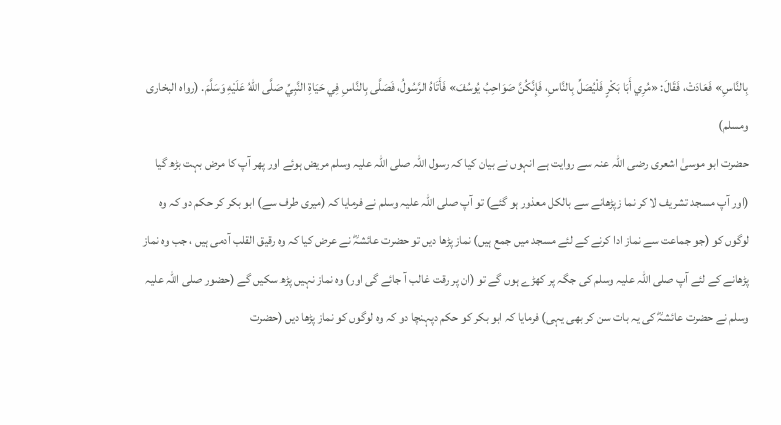بِالنَّاسِ» فَعَادَتْ، فَقَالَ: «مُرِي أَبَا بَكْرٍ فَلْيُصَلِّ بِالنَّاسِ، فَإِنَّكُنَّ صَوَاحِبُ يُوسُفَ» فَأَتَاهُ الرَّسُولُ، فَصَلَّى بِالنَّاسِ فِي حَيَاةِ النَّبِيِّ صَلَّى اللهُ عَلَيْهِ وَسَلَّمَ. (رواه البخارى ومسلم)
حضرت ابو موسیٰ اشعری رضی اللہ عنہ سے روایت ہے انہوں نے بیان کیا کہ رسول اللہ صلی اللہ علیہ وسلم مریض ہوئے اور پھر آپ کا مرض بہت بڑھ گیا (اور آپ مسجد تشریف لا کر نما زپڑھانے سے بالکل معذور ہو گئے) تو آپ صلی اللہ علیہ وسلم نے فرمایا کہ (میری طرف سے) ابو بکر کر حکم دو کہ وہ لوگوں کو (جو جماعت سے نماز ادا کرنے کے لئے مسجد میں جمع ہیں) نماز پڑھا دیں تو حضرت عائشہؓ نے عرض کیا کہ وہ رقیق القلب آدمی ہیں ، جب وہ نماز پڑھانے کے لئے آپ صلی اللہ علیہ وسلم کی جگہ پر کھڑے ہوں گے تو (ان پر رقت غالب آ جائے گی اور) وہ نماز نہیں پڑھ سکیں گے (حضور صلی اللہ علیہ وسلم نے حضرت عائشہؓ کی یہ بات سن کر بھی یہی) فرمایا کہ ابو بکر کو حکم دپہنچا دو کہ وہ لوگوں کو نماز پڑھا دیں (حضرت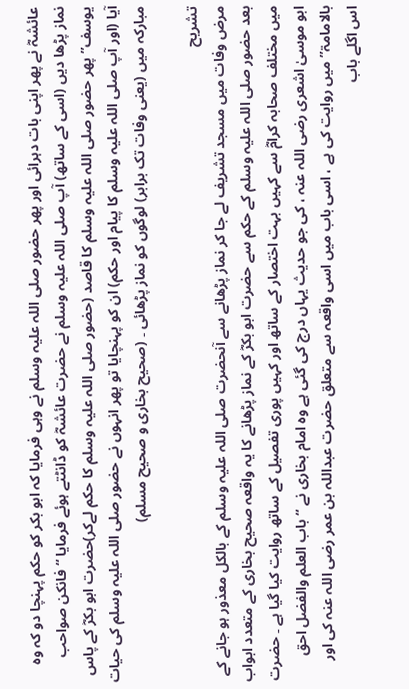عائشہؓ نے پھر اپنی بات دہرائی اور پھر حضور صلی اللہ علیہ وسلم نے وہی فرمایا کہ ابو بکر کو حکم پہنچا دو کہ وہ نماز پڑھا دیں (اسی کے ساتھ) آپ صلی اللہ علیہ وسلم نے حضرت عائشہؓ کو ڈانٹتے ہوئے فرمایا “فانكن صواحب يوسف” پھر حضور صلی اللہ علیہ وسلم کا قاصد (حضور صلی اللہ علیہ وسلم کا حکم لےکر)حضرت ابو بکرؓ کے پاس آیا (اور آپ صلی اللہ علیہ وسلم کا پیام اور حکم) ان کو پہنچایا تو پھر انہوں نے حضور صلی اللہ علیہ وسلم کی حیات مبارکہ میں (یعنی وفات تک برابر) لوگوں کو نماز پڑھائی ۔ (صحیح بخاری و صحیح مسلم)

تشریح
مرض وفات میں مسجد تشریف لے جا کر نماز پڑھانے سے آنحضرت صلی اللہ علیہ وسلم کے بالکل معذور ہو جانے کے بعد حضور صلی اللہ علیہ وسلم کے حکم سے حضرت ابو بکرؓ کے نماز پڑھانے کا یہ واقعہ صحیح بخاری کے متعدد ابواب میں مختلف صحابہ کرامؓ سے کہیں بہت اختصار کے ساتھ اور کہیں پوری تفصیل کے ساتھ روایت کیا گیا ہے ۔ حضرت ابو موسیٰ اشعری رضی اللہ عنہ ، کی جو حدیث یہاں درج کی گئی ہے وہ امام بخاری نے “باب العلم والفضل احق بالامامۃ” میں روایت کی ہے ، اسی باب میں اسی واقعہ سے متعلق حضرت عبداللہ بن عمر رضی اللہ عنہ کی اور اس اگلے باب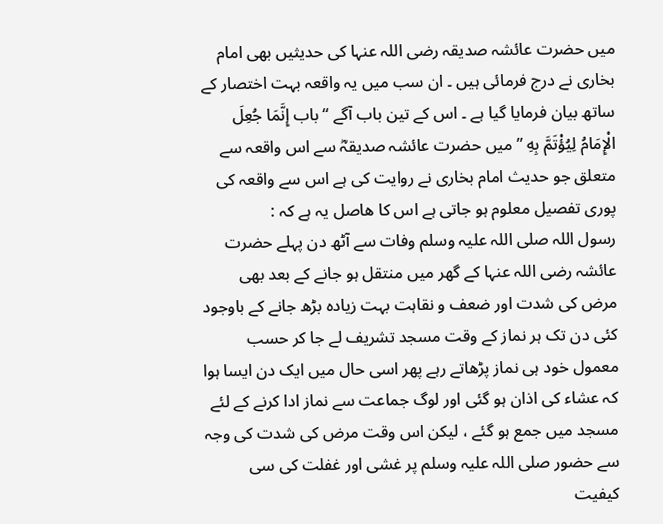میں حضرت عائشہ صدیقہ رضی اللہ عنہا کی حدیثیں بھی امام بخاری نے درج فرمائی ہیں ۔ ان سب میں یہ واقعہ بہت اختصار کے ساتھ بیان فرمایا گیا ہے ۔ اس کے تین باب آگے “باب إِنَّمَا جُعِلَ الْإِمَامُ لِيُؤْتَمَّ بِهِ ” میں حضرت عائشہ صدیقہؓ سے اس واقعہ سے متعلق جو حدیث امام بخاری نے روایت کی ہے اس سے واقعہ کی پوری تفصیل معلوم ہو جاتی ہے اس کا ھاصل یہ ہے کہ :
رسول اللہ صلی اللہ علیہ وسلم وفات سے آٹھ دن پہلے حضرت عائشہ رضی اللہ عنہا کے گھر میں منتقل ہو جانے کے بعد بھی مرض کی شدت اور ضعف و نقاہت بہت زیادہ بڑھ جانے کے باوجود کئی دن تک ہر نماز کے وقت مسجد تشریف لے جا کر حسب معمول خود ہی نماز پڑھاتے رہے پھر اسی حال میں ایک دن ایسا ہوا کہ عشاء کی اذان ہو گئی اور لوگ جماعت سے نماز ادا کرنے کے لئے مسجد میں جمع ہو گئے ، لیکن اس وقت مرض کی شدت کی وجہ سے حضور صلی اللہ علیہ وسلم پر غشی اور غفلت کی سی کیفیت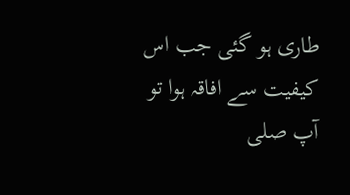طاری ہو گئی جب اس کیفیت سے افاقہ ہوا تو آپ صلی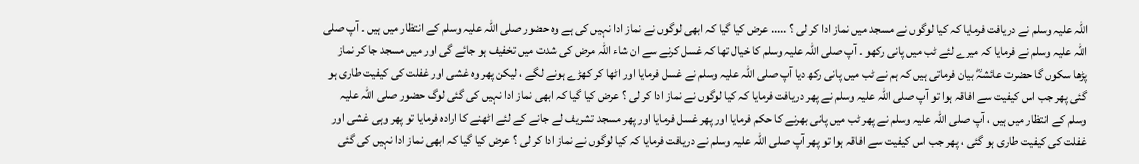اللہ علیہ وسلم نے دریافت فرمایا کہ کیا لوگوں نے مسجد میں نماز ادا کر لی ؟ ..... عرض کیا گیا کہ ابھی لوگوں نے نماز ادا نہیں کی ہے وہ حضور صلی اللہ علیہ وسلم کے انتظار میں ہیں ۔ آپ صلی اللہ علیہ وسلم نے فرمایا کہ میرے لئے ٹب میں پانی رکھو ۔ آپ صلی اللہ علیہ وسلم کا خیال تھا کہ غسل کرنے سے ان شاء اللہ مرض کی شدت میں تخفیف ہو جائے گی اور میں مسجد جا کر نماز پڑھا سکوں گا حضرت عائشہؓ بیان فرماتی ہیں کہ ہم نے ٹب میں پانی رکھ دیا آپ صلی اللہ علیہ وسلم نے غسل فرمایا اور اٹھا کر کھڑے ہونے لگے ، لیکن پھر وہ غشی اور غفلت کی کیفیت طاری ہو گئی پھر جب اس کیفیت سے افاقہ ہوا تو آپ صلی اللہ علیہ وسلم نے پھر دریافت فرمایا کہ کیا لوگوں نے نماز ادا کر لی ؟ عرض کیا گیا کہ ابھی نماز ادا نہیں کی گئی لوگ حضور صلی اللہ علیہ وسلم کے انتظار میں ہیں ، آپ صلی اللہ علیہ وسلم نے پھر ٹب میں پانی بھرنے کا حکم فرمایا اور پھر غسل فرمایا اور پھر مسجد تشریف لے جانے کے لئے اٹھنے کا ارادہ فرمایا تو پھر وہی غشی اور غفلت کی کیفیت طاری ہو گئی ، پھر جب اس کیفیت سے افاقہ ہوا تو پھر آپ صلی اللہ علیہ وسلم نے دریافت فرمایا کہ کیا لوگوں نے نماز ادا کر لی ؟ عرض کیا گیا کہ ابھی نماز ادا نہیں کی گئی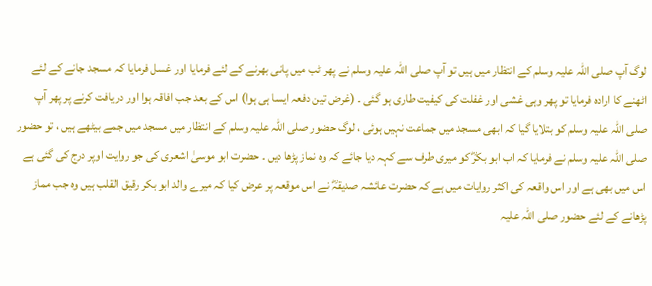لوگ آپ صلی اللہ علیہ وسلم کے انتظار میں ہیں تو آپ صلی اللہ علیہ وسلم نے پھر ٹب میں پانی بھرنے کے لئے فرمایا اور غسل فرمایا کہ مسجد جانے کے لئے اٹھنے کا ارادہ فرمایا تو پھر وہی غشی اور غفلت کی کیفیت طاری ہو گئی ۔ (غرض تین دفعہ ایسا ہی ہوا) اس کے بعد جب افاقہ ہوا اور دریافت کرنے پر پھر آپ صلی اللہ علیہ وسلم کو بتلایا گیا کہ ابھی مسجد میں جماعت نہیں ہوئی ، لوگ حضور صلی اللہ علیہ وسلم کے انتظار میں مسجد میں جمے بیٹھے ہیں ، تو حضور صلی اللہ علیہ وسلم نے فرمایا کہ اب ابو بکرؓ کو میری طرف سے کہہ دیا جائے کہ وہ نماز پڑھا دیں ۔ حضرت ابو موسیٰ اشعری کی جو روایت اوپر درج کی گئی ہے اس میں بھی ہے اور اس واقعہ کی اکثر روایات میں ہے کہ حضرت عائشہ صدیقہؓ نے اس موقعہ پر عرض کیا کہ میرے والد ابو بکر رقیق القلب ہیں وہ جب مماز پڑھانے کے لئے حضور صلی اللہ علیہ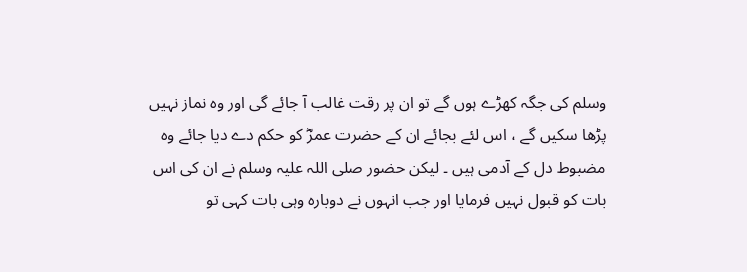وسلم کی جگہ کھڑے ہوں گے تو ان پر رقت غالب آ جائے گی اور وہ نماز نہیں پڑھا سکیں گے ، اس لئے بجائے ان کے حضرت عمرؓ کو حکم دے دیا جائے وہ مضبوط دل کے آدمی ہیں ۔ لیکن حضور صلی اللہ علیہ وسلم نے ان کی اس بات کو قبول نہیں فرمایا اور جب انہوں نے دوبارہ وہی بات کہی تو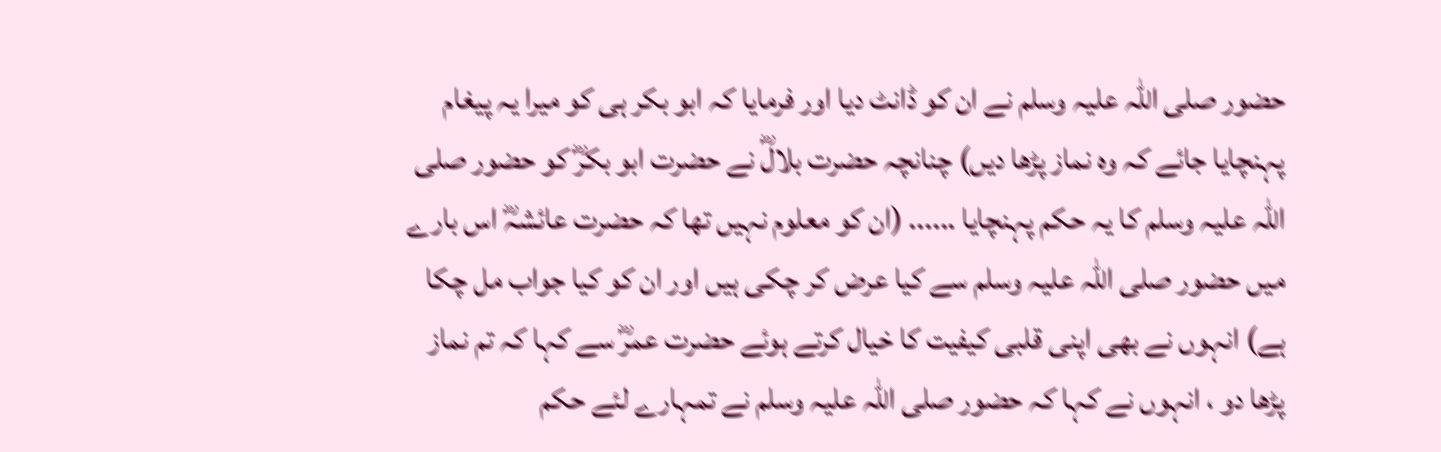حضور صلی اللہ علیہ وسلم نے ان کو ڈانٹ دیا اور فرمایا کہ ابو بکر ہی کو میرا یہ پیغام پہنچایا جائے کہ وہ نماز پڑھا دیں) چنانچہ حضرت بلالؓ نے حضرت ابو بکرؓ کو حضور صلی اللہ علیہ وسلم کا یہ حکم پہنچایا ...... (ان کو معلوم نہیں تھا کہ حضرت عائشہؓ اس بارے میں حضور صلی اللہ علیہ وسلم سے کیا عرض کر چکی ہیں اور ان کو کیا جواب مل چکا ہے) انہوں نے بھی اپنی قلبی کیفیت کا خیال کرتے ہوئے حضرت عمرؓ سے کہا کہ تم نماز پڑھا دو ، انہوں نے کہا کہ حضور صلی اللہ علیہ وسلم نے تمہارے لئے حکم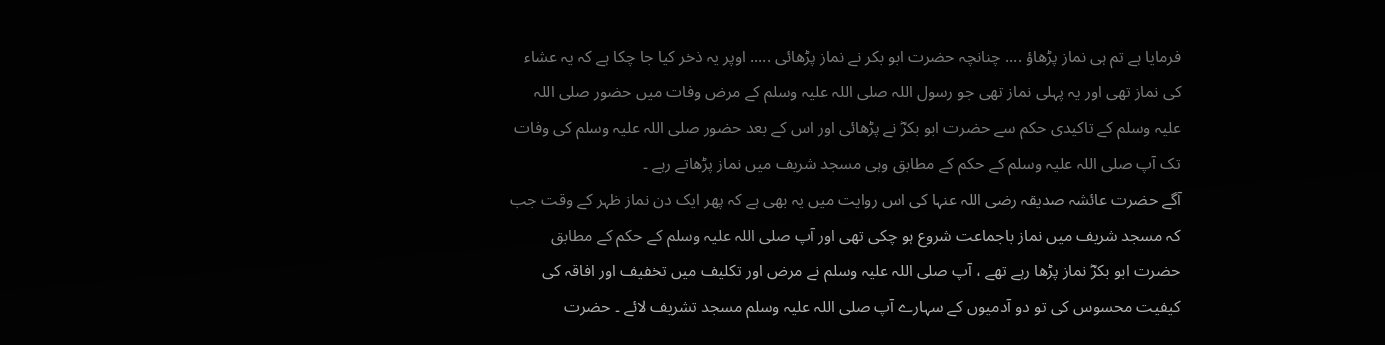فرمایا ہے تم ہی نماز پڑھاؤ .... چنانچہ حضرت ابو بکر نے نماز پڑھائی ..... اوپر یہ ذخر کیا جا چکا ہے کہ یہ عشاء کی نماز تھی اور یہ پہلی نماز تھی جو رسول اللہ صلی اللہ علیہ وسلم کے مرض وفات میں حضور صلی اللہ علیہ وسلم کے تاکیدی حکم سے حضرت ابو بکرؓ نے پڑھائی اور اس کے بعد حضور صلی اللہ علیہ وسلم کی وفات تک آپ صلی اللہ علیہ وسلم کے حکم کے مطابق وہی مسجد شریف میں نماز پڑھاتے رہے ۔
آگے حضرت عائشہ صدیقہ رضی اللہ عنہا کی اس روایت میں یہ بھی ہے کہ پھر ایک دن نماز ظہر کے وقت جب کہ مسجد شریف میں نماز باجماعت شروع ہو چکی تھی اور آپ صلی اللہ علیہ وسلم کے حکم کے مطابق حضرت ابو بکرؓ نماز پڑھا رہے تھے ، آپ صلی اللہ علیہ وسلم نے مرض اور تکلیف میں تخفیف اور افاقہ کی کیفیت محسوس کی تو دو آدمیوں کے سہارے آپ صلی اللہ علیہ وسلم مسجد تشریف لائے ۔ حضرت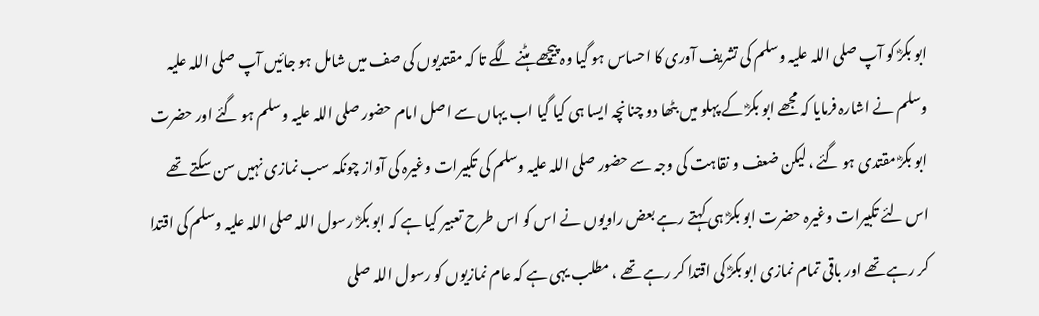ابو بکرؓ کو آپ صلی اللہ علیہ وسلم کی تشریف آوری کا احساس ہو گیا وہ پیچھے ہٹنے لگے تا کہ مقتدیوں کی صف میں شامل ہو جائیں آپ صلی اللہ علیہ وسلم نے اشارہ فرمایا کہ مجھے ابو بکرؓ کے پہلو میں بٹھا دو چنانچہ ایسا ہی کیا گیا اب یہاں سے اصل امام حضور صلی اللہ علیہ وسلم ہو گئے اور حضرت ابو بکرؓ مقتدی ہو گئے ، لیکن ضعف و نقاہت کی وجہ سے حضور صلی اللہ علیہ وسلم کی تکبیرات وغیرہ کی آواز چونکہ سب نمازی نہیں سن سکتے تھے اس لئے تکبیرات وغیرہ حضرت ابو بکرؓ ہی کہتے رہے بعض راویوں نے اس کو اس طرح تعبیر کیا ہے کہ ابو بکرؓ رسول اللہ صلی اللہ علیہ وسلم کی اقتدا کر رہے تھے اور باقی تمام نمازی ابو بکرؓ کی اقتدا کر رہے تھے ، مطلب یہی ہے کہ عام نمازیوں کو رسول اللہ صلی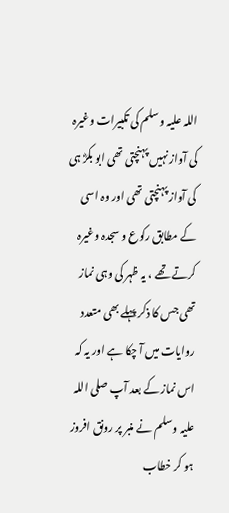اللہ علیہ وسلم کی تکبیرات وغیرہ کی آواز نہیں پہنچتی تھی ابو بکرؓ ہی کی آواز پہنچتی تھی اور وہ اسی کے مطابق رکوع و سجدہ وغیرہ کرتے تھے ، یہ ظہر کی وہی نماز تھی جس کا ذکر پہلے بھی متعدد روایات میں آ چکا ہے اور یہ کہ اس نماز کے بعد آپ صلی اللہ علیہ وسلم نے منبر پر رونق افروز ہو کر خطاب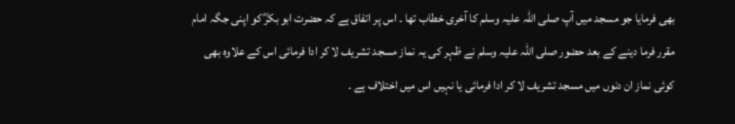بھی فرمایا جو مسجد میں آپ صلی اللہ علیہ وسلم کا آخری خطاب تھا ۔ اس پر اتفاق ہے کہ حضرت ابو بکرؓ کو اپنی جگہ امام مقرر فرما دینے کے بعد حضور صلی اللہ علیہ وسلم نے ظہر کی یہ نماز مسجد تشریف لا کر ادا فرمائی اس کے علاوہ بھی کوئی نماز ان دنوں میں مسجد تشریف لا کر ادا فرمائی یا نہیں اس میں اختلاف ہے ۔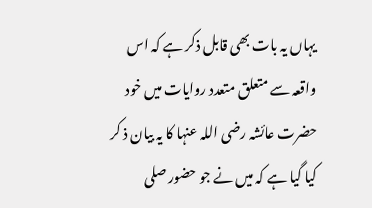یہاں یہ بات بھی قابل ذکر ہے کہ اس واقعہ سے متعلق متعدد روایات میں خود حضرت عائشہ رضی اللہ عنہا کا یہ بیان ذ کر کیا گیا ہے کہ میں نے جو حضور صلی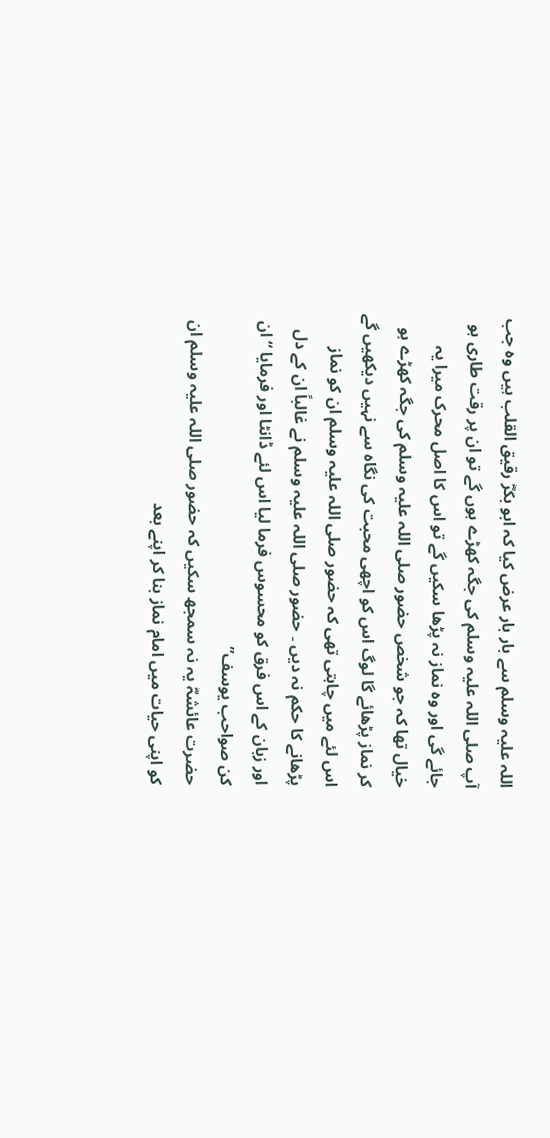اللہ علیہ وسلم سے بار بار عرض کیا کہ ابو بکرؓ رقیق القلب ہیں وہ جب آپ صلی اللہ علیہ وسلم کی جگہ کھڑے ہوں گے تو ان پر رقت طاری ہو جائے گی اور وہ نماز نہ پڑھا سکیں گے تو اس کا اصل محرک میرا یہ خیال تھا کہ جو شخص حضور صلی اللہ علیہ وسلم کی جگہ کھڑے ہو کر نماز پڑھائے گا لوگ اس کو اچھی محبت کی نگاہ سے نہیں دیکھیں گے اس لئے میں چاہتی تھی کہ حضور صلی اللہ علیہ وسلم ان کو نماز پڑھانے کا حکم نہ دیں ۔ حضور صلی اللہ علیہ وسلم نے غالباً ان کے دل اور زبان کے اس فرق کو محسوس فرما لیا اس لئے ڈانٹا اور فرمایا “ان كن صواحب يوسف”
حضرت عائشہؓ یہ نہ سمجھ سکیں کہ حضور صلی اللہ علیہ وسلم ان کو اپنی حیات میں امام نماز بنا کر اپنے بعد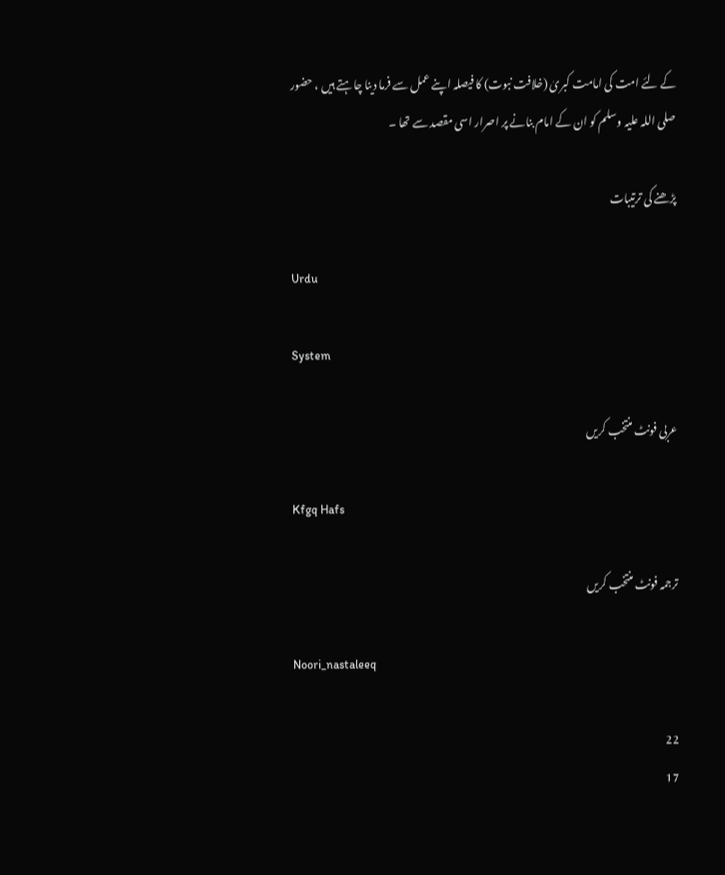کے لئے امت کی امامت کبریٰ (خلافت نبوت) کا فیصلہ اپنے عمل سے فرما دینا چاہتے ہیں ، حضور صلی اللہ علیہ وسلم کو ان کے امام بنانے پر اصرار اسی مقصد سے تھا ۔

پڑھنے کی ترتیبات

Urdu

System

عربی فونٹ منتخب کریں

Kfgq Hafs

ترجمہ فونٹ منتخب کریں

Noori_nastaleeq

22
17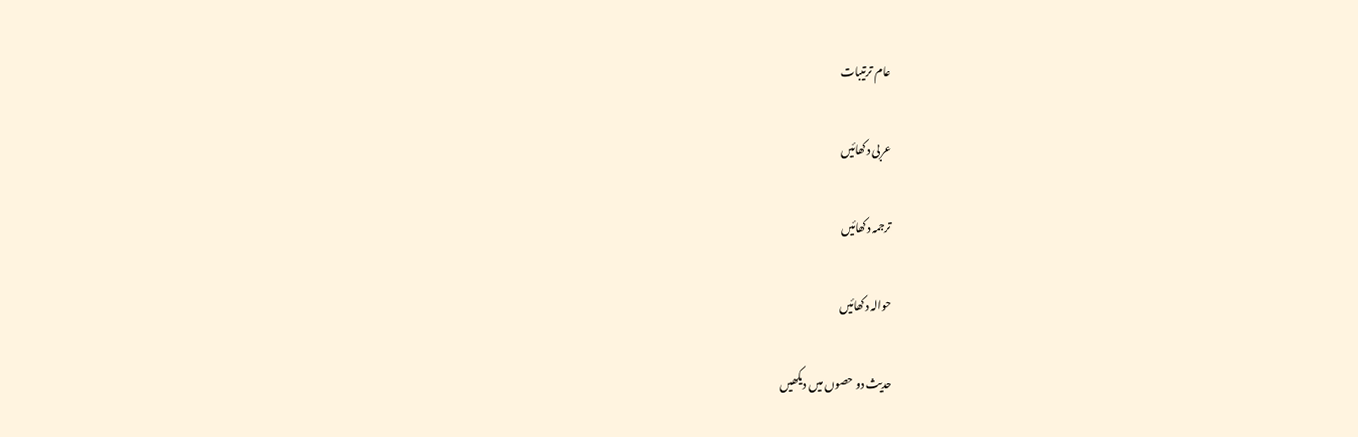عام ترتیبات

عربی دکھائیں

ترجمہ دکھائیں

حوالہ دکھائیں

حدیث دو حصوں میں دیکھیں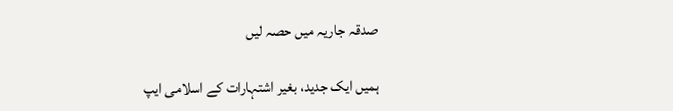صدقہ جاریہ میں حصہ لیں

ہمیں ایک جدید، بغیر اشتہارات کے اسلامی ایپ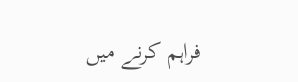فراہم کرنے میں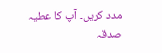مدد کریں۔ آپ کا عطیہ صدقہ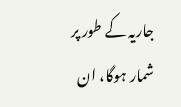جاریہ کے طور پر شمار ہوگا، ان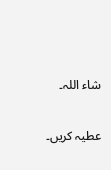شاء اللہ۔

عطیہ کریں۔